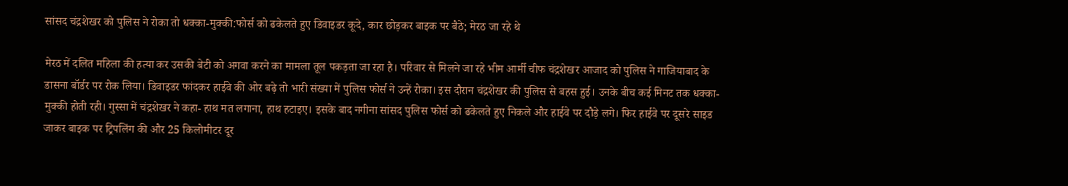सांसद चंद्रशेखर को पुलिस ने रोका तो धक्का-मुक्की:फोर्स को ढकेलते हुए डिवाइडर कूदे, कार छोड़कर बाइक पर बैठे; मेरठ जा रहे थे

मेरठ में दलित महिला की हत्या कर उसकी बेटी को अगवा करने का मामला तूल पकड़ता जा रहा है। परिवार से मिलने जा रहे भीम आर्मी चीफ चंद्रशेखर आजाद को पुलिस ने गाजियाबाद के डासना बॉर्डर पर रोक लिया। डिवाइडर फांदकर हाईवे की ओर बढ़े तो भारी संख्या में पुलिस फोर्स ने उन्हें रोका। इस दौरान चंद्रशेखर की पुलिस से बहस हुई। उनके बीच कई मिनट तक धक्का-मुक्की होती रही। गुस्सा में चंद्रशेखर ने कहा- हाथ मत लगाना, हाथ हटाइए। इसके बाद नगीना सांसद पुलिस फोर्स को ढकेलते हुए निकले और हाईवे पर दौड़े लगे। फिर हाईवे पर दूसरे साइड जाकर बाइक पर ट्रिपलिंग की और 25 किलोमीटर दूर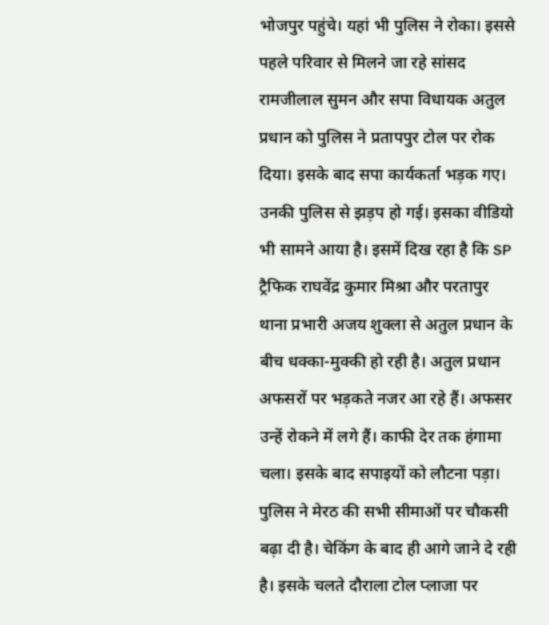भोजपुर पहुंचे। यहां भी पुलिस ने रोका। इससे पहले परिवार से मिलने जा रहे सांसद रामजीलाल सुमन और सपा विधायक अतुल प्रधान को पुलिस ने प्रतापपुर टोल पर रोक दिया। इसके बाद सपा कार्यकर्ता भड़क गए। उनकी पुलिस से झड़प हो गई। इसका वीडियो भी सामने आया है। इसमें दिख रहा है कि SP ट्रैफिक राघवेंद्र कुमार मिश्रा और परतापुर थाना प्रभारी अजय शुक्ला से अतुल प्रधान के बीच धक्का-मुक्की हो रही है। अतुल प्रधान अफसरों पर भड़कते नजर आ रहे हैं। अफसर उन्हें रोकने में लगे हैं। काफी देर तक हंगामा चला। इसके बाद सपाइयों को लौटना पड़ा। पुलिस ने मेरठ की सभी सीमाओं पर चौकसी बढ़ा दी है। चेकिंग के बाद ही आगे जाने दे रही है। इसके चलते दौराला टोल प्लाजा पर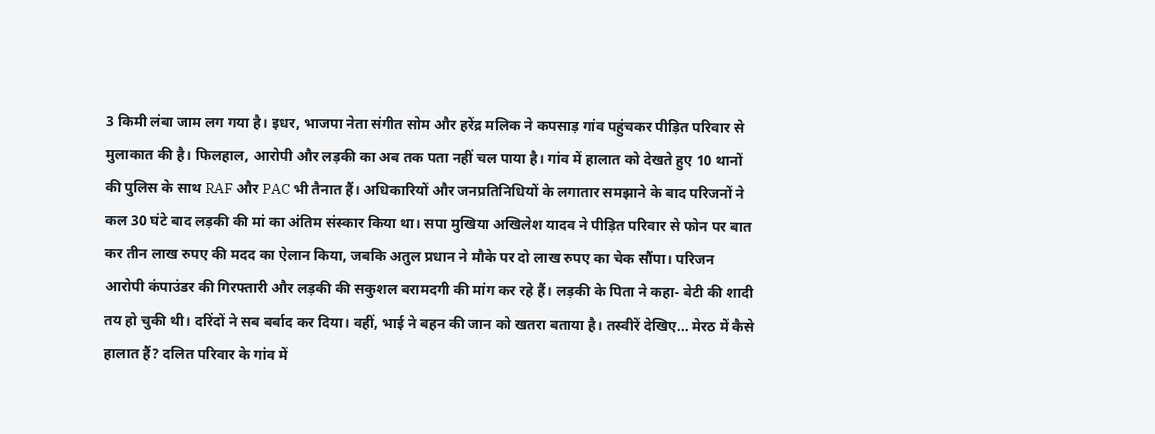3 किमी लंबा जाम लग गया है। इधर, भाजपा नेता संगीत सोम और हरेंद्र मलिक ने कपसाड़ गांव पहुंचकर पीड़ित परिवार से मुलाकात की है। फिलहाल, आरोपी और लड़की का अब तक पता नहीं चल पाया है। गांव में हालात को देखते हुए 10 थानों की पुलिस के साथ RAF और PAC भी तैनात हैं। अधिकारियों और जनप्रतिनिधियों के लगातार समझाने के बाद परिजनों ने कल 30 घंटे बाद लड़की की मां का अंतिम संस्कार किया था। सपा मुखिया अखिलेश यादव ने पीड़ित परिवार से फोन पर बात कर तीन लाख रुपए की मदद का ऐलान किया, जबकि अतुल प्रधान ने मौके पर दो लाख रुपए का चेक सौंपा। परिजन आरोपी कंपाउंडर की गिरफ्तारी और लड़की की सकुशल बरामदगी की मांग कर रहे हैं। लड़की के पिता ने कहा- बेटी की शादी तय हो चुकी थी। दरिंदों ने सब बर्बाद कर दिया। वहीं, भाई ने बहन की जान को खतरा बताया है। तस्वीरें देखिए… मेरठ में कैसे हालात हैं? दलित परिवार के गांव में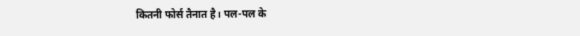कितनी फोर्स तैनात है। पल-पल के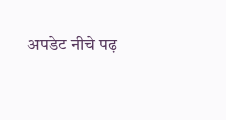अपडेट नीचे पढ़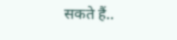सकते हैं..